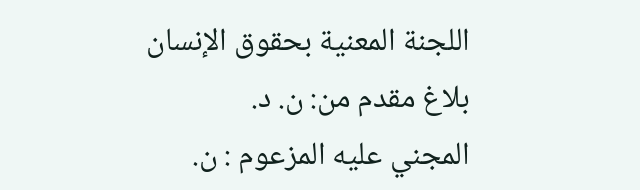اللجنة المعنية بحقوق الإنسان
بلاغ مقدم من: ن. د.
المجني عليه المزعوم : ن.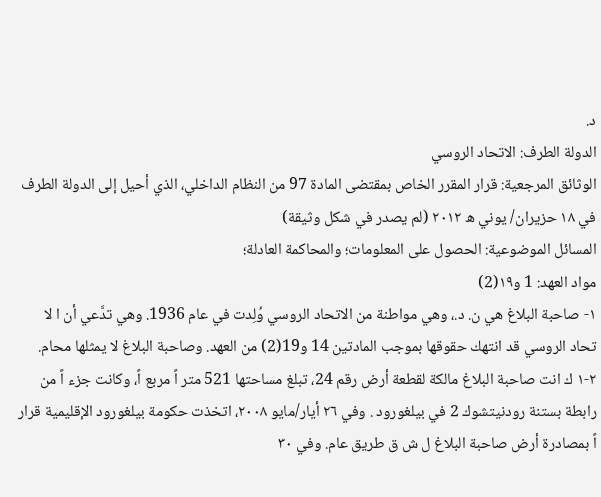د.
الدولة الطرف: الاتحاد الروسي
الوثائق المرجعية: قرار المقرر الخاص بمقتضى المادة 97 من النظام الداخلي، الذي أحيل إلى الدولة الطرف في ١٨ حزيران/ يوني ه ٢٠١٢ (لم يصدر في شكل وثيقة)
المسائل الموضوعية: الحصول على المعلومات؛ والمحاكمة العادلة؛
مواد العهد: 1 و١٩(2)
١- صاحبة البلاغ هي ن. د.، وهي مواطنة من الاتحاد الروسي وُلِدت في عام 1936. وهي تدَّعي أن ا لا تحاد الروسي قد انتهك حقوقها بموجب المادتين 14 و19(2) من العهد. وصاحبة البلاغ لا يمثلها محام.
٢-١ ك انت صاحبة البلاغ مالكة لقطعة أرض رقم 24، تبلغ مساحتها 521 متر اً مربع اً، وكانت جزء اً من رابطة بستنة رودنيتشوك 2 في بيلغورود . وفي ٢٦ أيار/مايو ٢٠٠٨، اتخذت حكومة بيلغورود الإقليمية قرار اً بمصادرة أرض صاحبة البلاغ ل ش ق طريق عام. وفي ٣٠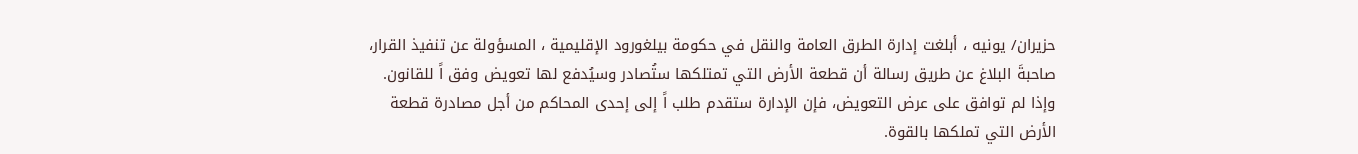حزيران/ يونيه ، أبلغت إدارة الطرق العامة والنقل في حكومة بيلغورود الإقليمية ، المسؤولة عن تنفيذ القرار، صاحبةَ البلاغ عن طريق رسالة أن قطعة الأرض التي تمتلكها ستُصادر وسيُدفع لها تعويض وفق اً للقانون. وإذا لم توافق على عرض التعويض، فإن الإدارة ستقدم طلب اً إلى إحدى المحاكم من أجل مصادرة قطعة الأرض التي تملكها بالقوة.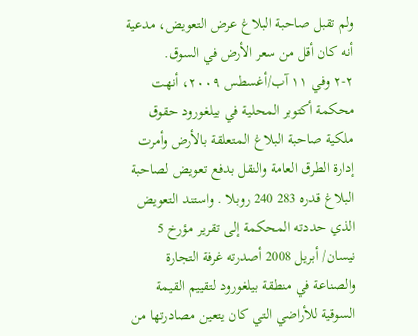ولم تقبل صاحبة البلاغ عرض التعويض، مدعية أنه كان أقل من سعر الأرض في السوق.
٢-٢ وفي ١١ آب/أغسطس ٢٠٠٩، أنهت محكمة أكتوبر المحلية في بيلغورود حقوق ملكية صاحبة البلاغ المتعلقة بالأرض وأمرت إدارة الطرق العامة والنقل بدفع تعويض لصاحبة البلاغ قدره 283 240 روبلا . واستند التعويض الذي حددته المحكمة إلى تقرير مؤرخ 5 نيسان/ أبريل 2008 أصدرته غرفة التجارة والصناعة في منطقة بيلغورود لتقييم القيمة السوقية للأراضي التي كان يتعين مصادرتها من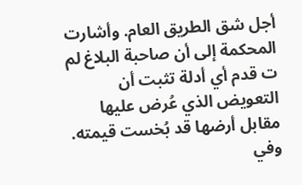أجل شق الطريق العام. وأشارت المحكمة إلى أن صاحبة البلاغ لم ت قدم أي أدلة تثبت أن التعويض الذي عُرض عليها مقابل أرضها قد بُخست قيمته. وفي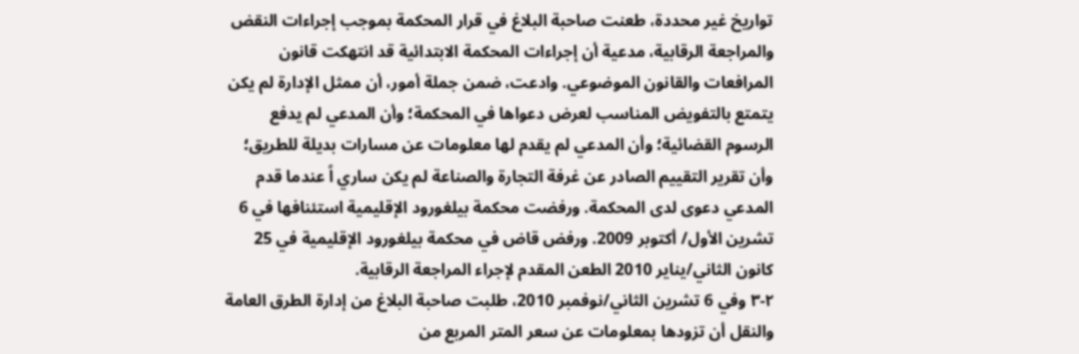تواريخ غير محددة، طعنت صاحبة البلاغ في قرار المحكمة بموجب إجراءات النقض والمراجعة الرقابية، مدعية أن إجراءات المحكمة الابتدائية قد انتهكت قانون المرافعات والقانون الموضوعي. وادعت، ضمن جملة أمور، أن ممثل الإدارة لم يكن يتمتع بالتفويض المناسب لعرض دعواها في المحكمة؛ وأن المدعي لم يدفع الرسوم القضائية؛ وأن المدعي لم يقدم لها معلومات عن مسارات بديلة للطريق؛ وأن تقرير التقييم الصادر عن غرفة التجارة والصناعة لم يكن ساري اً عندما قدم المدعي دعوى لدى المحكمة. ورفضت محكمة بيلغورود الإقليمية استئنافها في 6 تشرين الأول/ أكتوبر 2009. ورفض قاض في محكمة بيلغورود الإقليمية في 25 كانون الثاني/يناير 2010 الطعن المقدم لإجراء المراجعة الرقابية.
٢-٣ وفي 6 تشرين الثاني/نوفمبر 2010، طلبت صاحبة البلاغ من إدارة الطرق العامة والنقل أن تزودها بمعلومات عن سعر المتر المربع من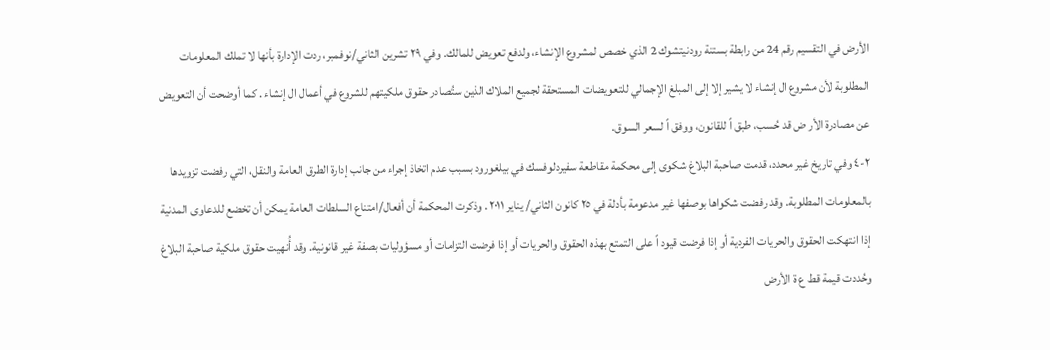الأرض في التقسيم رقم 24 من رابطة بستنة رودنيتشوك 2 الذي خصص لمشروع الإنشاء، ولدفع تعويض للمالك. وفي ٢٩ تشرين الثاني/نوفمبر، ردت الإدارة بأنها لا تملك المعلومات المطلوبة لأن مشروع ال إنشاء لا يشير إلا إلى المبلغ الإجمالي للتعويضات المستحقة لجميع الملاك الذين ستُصادر حقوق ملكيتهم للشروع في أعمال ال إنشاء . كما أوضحت أن التعويض عن مصادرة الأر ض قد حُسب، طبق اً للقانون، ووفق اً لسعر السوق.
٢-٤ وفي تاريخ غير محدد، قدمت صاحبة البلاغ شكوى إلى محكمة مقاطعة سفيردلوفسك في بيلغورود بسبب عدم اتخاذ إجراء من جانب إدارة الطرق العامة والنقل، التي رفضت تزويدها بالمعلومات المطلوبة. وقد رفضت شكواها بوصفها غير مدعومة بأدلة في ٢٥ كانون الثاني/ يناير ٢٠١١ . وذكرت المحكمة أن أفعال/امتناع السلطات العامة يمكن أن تخضع للدعاوى المدنية إذا انتهكت الحقوق والحريات الفردية أو إذا فرضت قيود اً على التمتع بهذه الحقوق والحريات أو إذا فرضت التزامات أو مسؤوليات بصفة غير قانونية. وقد أُنهيت حقوق ملكية صاحبة البلاغ وحُددت قيمة قط ع ة الأرض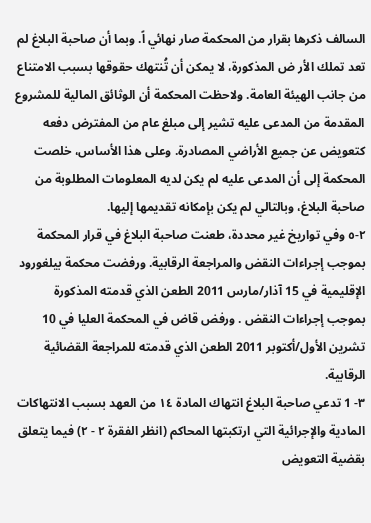السالف ذكرها بقرار من المحكمة صار نهائي اً. وبما أن صاحبة البلاغ لم تعد تملك الأر ض المذكورة، لا يمكن أن تُنتهك حقوقها بسبب الامتناع من جانب الهيئة العامة. ولاحظت المحكمة أن الوثائق المالية للمشروع المقدمة من المدعى عليه تشير إلى مبلغ عام من المفترض دفعه كتعويض عن جميع الأراضي المصادرة. وعلى هذا الأساس، خلصت المحكمة إلى أن المدعى عليه لم يكن لديه المعلومات المطلوبة من صاحبة البلاغ، وبالتالي لم يكن بإمكانه تقديمها إليها.
٢-٥ وفي تواريخ غير محددة، طعنت صاحبة البلاغ في قرار المحكمة بموجب إجراءات النقض والمراجعة الرقابية. ورفضت محكمة بيلغورود الإقليمية في 15 آذار/مارس 2011 الطعن الذي قدمته المذكورة بموجب إجراءات النقض . ورفض قاض في المحكمة العليا في 10 تشرين الأول/أكتوبر 2011 الطعن الذي قدمته للمراجعة القضائية الرقابية.
٣- 1 تدعي صاحبة البلاغ انتهاك المادة ١٤ من العهد بسبب الانتهاكات المادية والإجرائية التي ارتكبتها المحاكم (انظر الفقرة ٢ - ٢) فيما يتعلق بقضية التعويض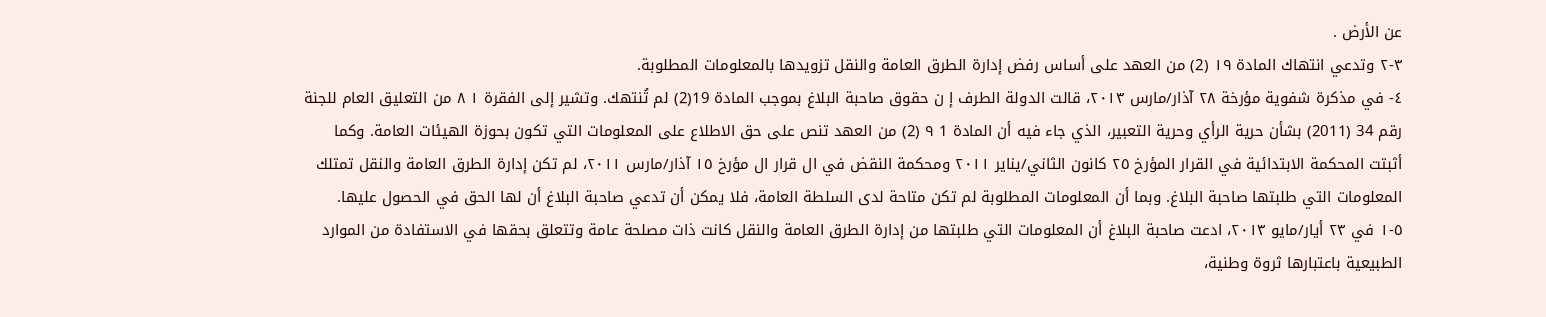عن الأرض .
٣-٢ وتدعي انتهاك المادة ١٩ (2) من العهد على أساس رفض إدارة الطرق العامة والنقل تزويدها بالمعلومات المطلوبة.
٤- في مذكرة شفوية مؤرخة ٢٨ آذار/مارس ٢٠١٣، قالت الدولة الطرف إ ن حقوق صاحبة البلاغ بموجب المادة 19(2) لم تُنتهك. وتشير إلى الفقرة ١ ٨ من التعليق العام للجنة رقم 34 (2011) بشأن حرية الرأي وحرية التعبير، الذي جاء فيه أن المادة 1 ٩ (2) من العهد تنص على حق الاطلاع على المعلومات التي تكون بحوزة الهيئات العامة. وكما أثبتت المحكمة الابتدائية في القرار المؤرخ ٢٥ كانون الثاني/يناير ٢٠١١ ومحكمة النقض في ال قرار ال مؤرخ ١٥ آذار/مارس ٢٠١١، لم تكن إدارة الطرق العامة والنقل تمتلك المعلومات التي طلبتها صاحبة البلاغ. وبما أن المعلومات المطلوبة لم تكن متاحة لدى السلطة العامة، فلا يمكن أن تدعي صاحبة البلاغ أن لها الحق في الحصول عليها.
٥-١ في ٢٣ أيار/مايو ٢٠١٣، ادعت صاحبة البلاغ أن المعلومات التي طلبتها من إدارة الطرق العامة والنقل كانت ذات مصلحة عامة وتتعلق بحقها في الاستفادة من الموارد الطبيعية باعتبارها ثروة وطنية،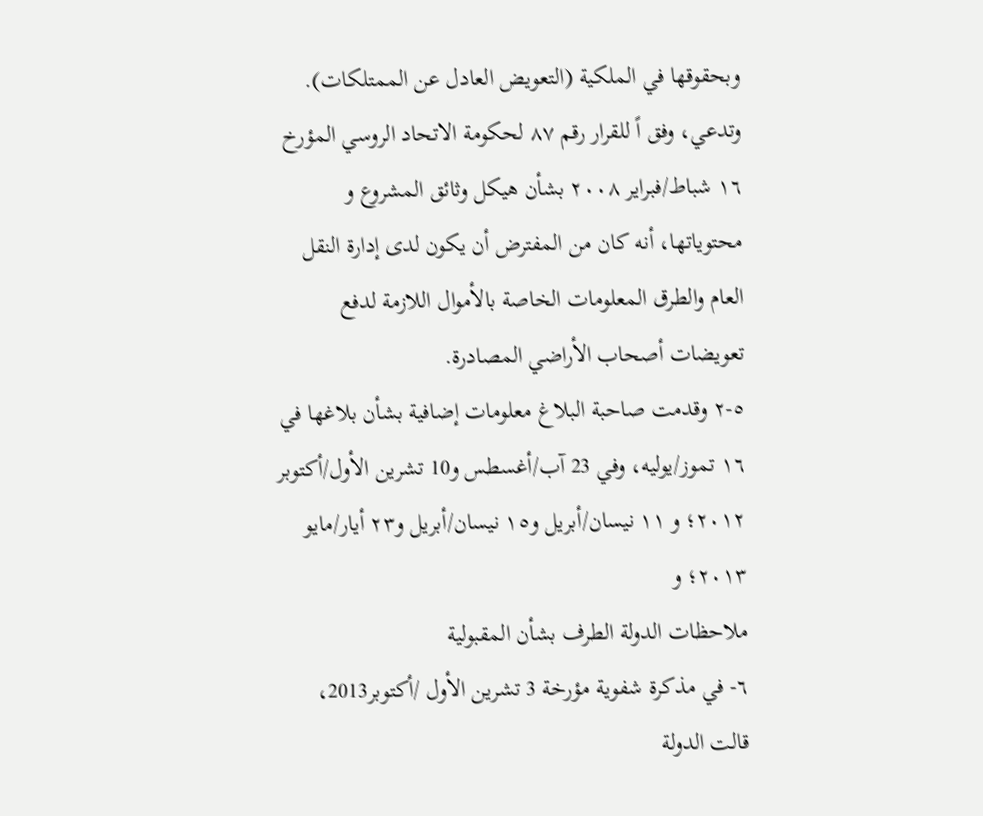وبحقوقها في الملكية (التعويض العادل عن الممتلكات). وتدعي، وفق اً للقرار رقم ٨٧ لحكومة الاتحاد الروسي المؤرخ ١٦ شباط/فبراير ٢٠٠٨ بشأن هيكل وثائق المشروع و محتوياتها، أنه كان من المفترض أن يكون لدى إدارة النقل العام والطرق المعلومات الخاصة بالأموال اللازمة لدفع تعويضات أصحاب الأراضي المصادرة.
٥-٢ وقدمت صاحبة البلاغ معلومات إضافية بشأن بلاغها في ١٦ تموز/يوليه، وفي 23 آب/أغسطس و10 تشرين الأول/أكتوبر ٢٠١٢؛ و ١١ نيسان/أبريل و١٥ نيسان/أبريل و٢٣ أيار/مايو ٢٠١٣؛ و
ملاحظات الدولة الطرف بشأن المقبولية
٦- في مذكرة شفوية مؤرخة 3 تشرين الأول /أكتوبر2013، قالت الدولة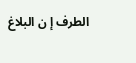الطرف إ ن البلاغ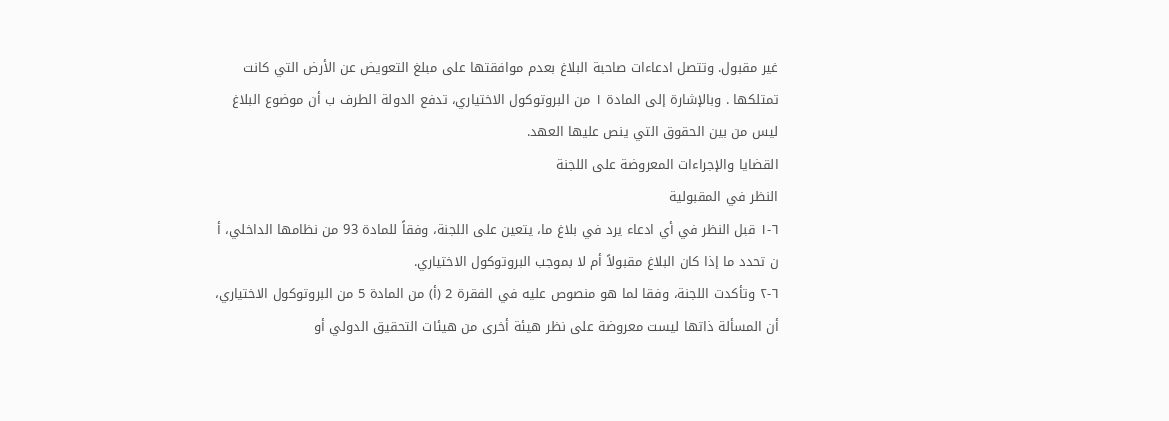غير مقبول. وتتصل ادعاءات صاحبة البلاغ بعدم موافقتها على مبلغ التعويض عن الأرض التي كانت تمتلكها . وبالإشارة إلى المادة ١ من البروتوكول الاختياري، تدفع الدولة الطرف ب أن موضوع البلاغ ليس من بين الحقوق التي ينص عليها العهد.
القضايا والإجراءات المعروضة على اللجنة
النظر في المقبولية
٦-١ قبل النظر في أي ادعاء يرد في بلاغ ما، يتعين على اللجنة، وفقاً للمادة 93 من نظامها الداخلي، أ ن تحدد ما إذا كان البلاغ مقبولاً أم لا بموجب البروتوكول الاختياري.
٦-٢ وتأكدت اللجنة، وفقا لما هو منصوص عليه في الفقرة 2 (أ) من المادة 5 من البروتوكول الاختياري، أن المسألة ذاتها ليست معروضة على نظر هيئة أخرى من هيئات التحقيق الدولي أو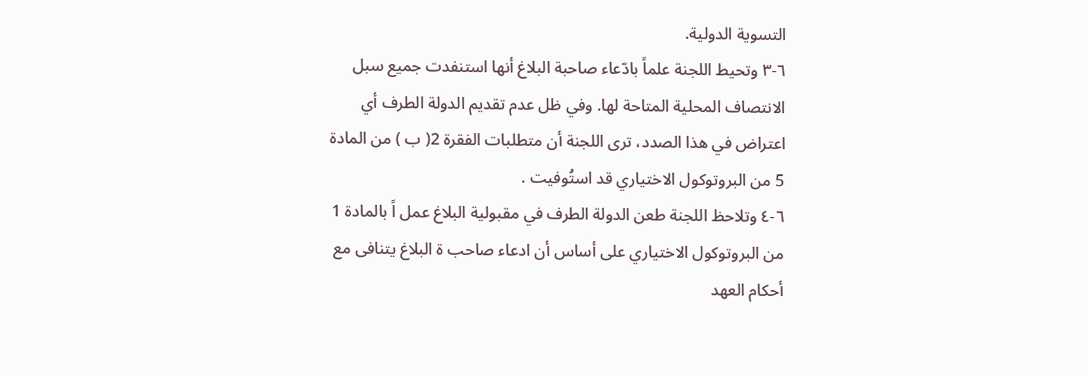التسوية الدولية.
٦-٣ وتحيط اللجنة علماً بادّعاء صاحبة البلاغ أنها استنفدت جميع سبل الانتصاف المحلية المتاحة لها. وفي ظل عدم تقديم الدولة الطرف أي اعتراض في هذا الصدد، ترى اللجنة أن متطلبات الفقرة 2( ب ) من المادة 5 من البروتوكول الاختياري قد استُوفيت .
٦-٤ وتلاحظ اللجنة طعن الدولة الطرف في مقبولية البلاغ عمل اً بالمادة 1 من البروتوكول الاختياري على أساس أن ادعاء صاحب ة البلاغ يتنافى مع أحكام العهد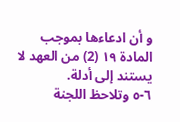و أن ادعاءها بموجب المادة ١٩ (2) من العهد لا يستند إلى أدلة.
٦-٥ وتلاحظ اللجنة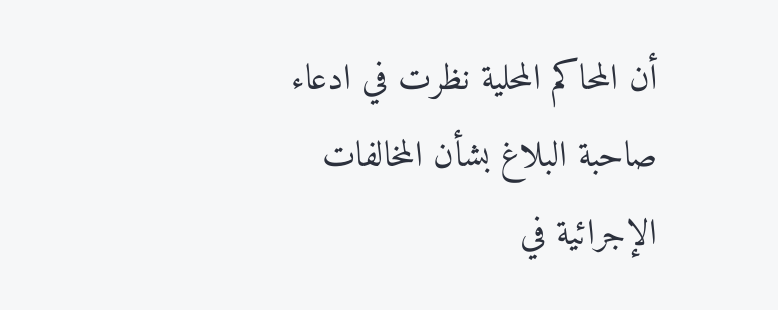أن المحاكم المحلية نظرت في ادعاء صاحبة البلاغ بشأن المخالفات الإجرائية في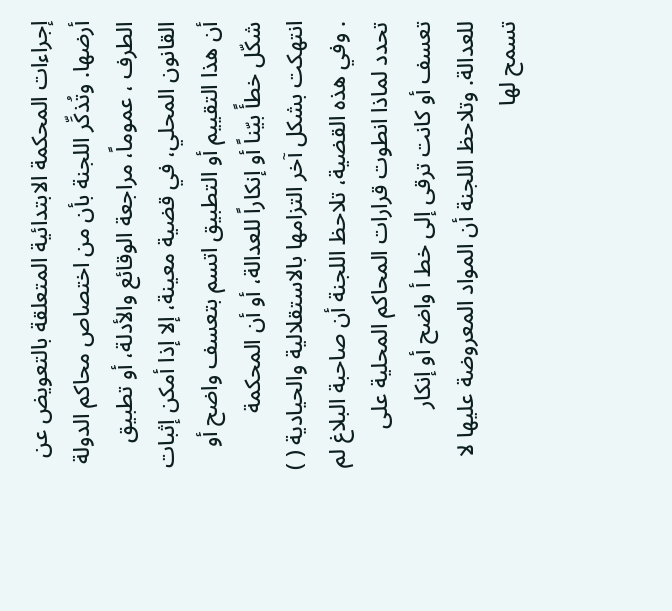إجراءات المحكمة الابتدائية المتعلقة بالتعويض عن أرضها. وتُذكِّر اللجنة بأن من اختصاص محاكم الدولة الطرف ، عموماً، مراجعة الوقائع والأدلة، أو تطبيق القانون المحلي، في قضية معينة، إلا إذا أمكن إثبات أن هذا التقييم أو التطبيق اتسم بتعسف واضح أو شكّل خطأً بيّناً أو إنكاراً للعدالة، أو أن المحكمة انتهكت بشكل آخر التزامها بالاستقلالية والحيادية ( ) . وفي هذه القضية، تلاحظ اللجنة أن صاحبة البلاغ لم تحدد لماذا انطوت قرارات المحاكم المحلية على تعسف أو كانت ترقى إلى خط أ واضح أو إنكار للعدالة. وتلاحظ اللجنة أن المواد المعروضة عليها لا تسمح لها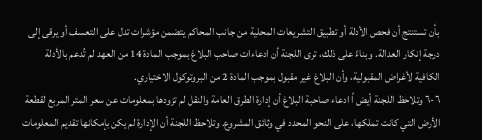بأن تستنتج أن فحص الأدلة أو تطبيق التشريعات المحلية من جانب المحاكم يتضمن مؤشرات تدل على التعسف أو يرقى إلى درجة إنكار العدالة. وبناءً على ذلك، ترى اللجنة أن ادعاءات صاحب البلاغ بموجب المادة 14 من العهد لم تُدعم بالأدلة الكافية لأغراض المقبولية، وأن البلاغ غير مقبول بموجب المادة 2 من البروتوكول الاختياري.
٦-٦ وتلاحظ اللجنة أيض اً ادعاء صاحبة البلاغ أن إدارة الطرق العامة والنقل لم تزودها بمعلومات عن سعر المتر المربع لقطعة الأرض التي كانت تملكها، على النحو المحدد في وثائق المشروع. وتلاحظ اللجنة أن الإدارة لم يكن بإمكانها تقديم المعلومات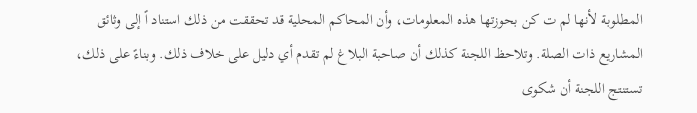المطلوبة لأنها لم ت كن بحوزتها هذه المعلومات، وأن المحاكم المحلية قد تحققت من ذلك استناد اً إلى وثائق المشاريع ذات الصلة. وتلاحظ اللجنة كذلك أن صاحبة البلاغ لم تقدم أي دليل على خلاف ذلك. وبناءً على ذلك، تستنتج اللجنة أن شكوى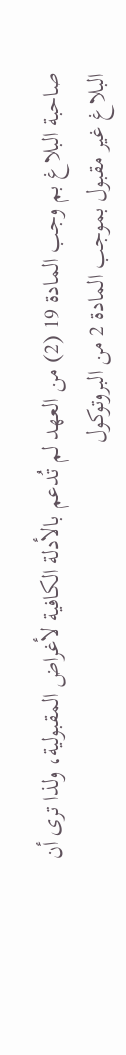صاحبة البلاغ بم وجب المادة 19 (2) من العهد لم تُدعم بالأدلة الكافية لأغراض المقبولية، ولذا ترى أن البلاغ غير مقبول بموجب المادة 2 من البروتوكول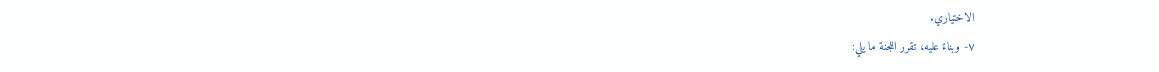الاختياري.
٧- وبناءً عليه، تقرر اللجنة ما يلي: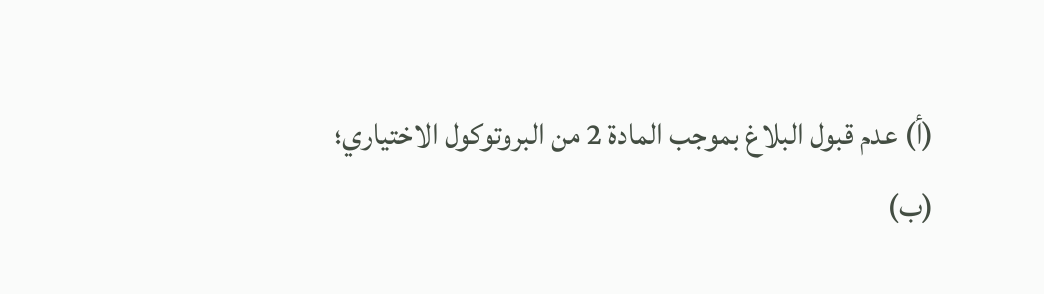(أ) عدم قبول البلاغ بموجب المادة 2 من البروتوكول الاختياري؛
(ب)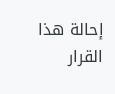إحالة هذا القرار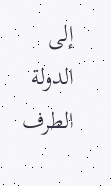إلى الدولة الطرف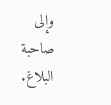وإلى صاحبة البلاغ.